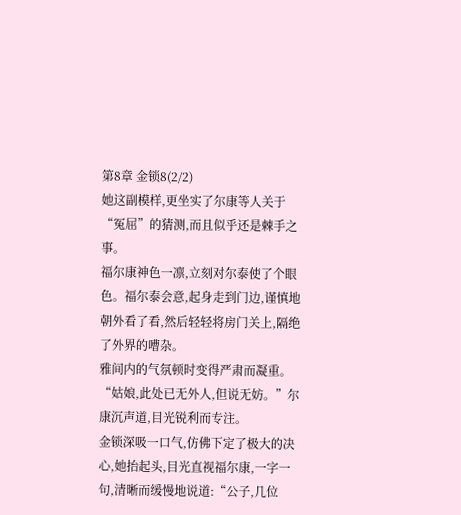第8章 金锁8(2/2)
她这副模样,更坐实了尔康等人关于“冤屈”的猜测,而且似乎还是棘手之事。
福尔康神色一凛,立刻对尔泰使了个眼色。福尔泰会意,起身走到门边,谨慎地朝外看了看,然后轻轻将房门关上,隔绝了外界的嘈杂。
雅间内的气氛顿时变得严肃而凝重。
“姑娘,此处已无外人,但说无妨。”尔康沉声道,目光锐利而专注。
金锁深吸一口气,仿佛下定了极大的决心,她抬起头,目光直视福尔康,一字一句,清晰而缓慢地说道:“公子,几位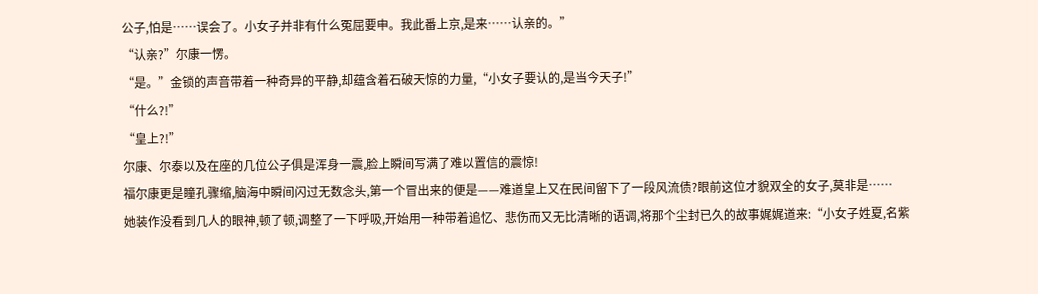公子,怕是……误会了。小女子并非有什么冤屈要申。我此番上京,是来……认亲的。”
“认亲?”尔康一愣。
“是。”金锁的声音带着一种奇异的平静,却蕴含着石破天惊的力量,“小女子要认的,是当今天子!”
“什么?!”
“皇上?!”
尔康、尔泰以及在座的几位公子俱是浑身一震,脸上瞬间写满了难以置信的震惊!
福尔康更是瞳孔骤缩,脑海中瞬间闪过无数念头,第一个冒出来的便是——难道皇上又在民间留下了一段风流债?眼前这位才貌双全的女子,莫非是……
她装作没看到几人的眼神,顿了顿,调整了一下呼吸,开始用一种带着追忆、悲伤而又无比清晰的语调,将那个尘封已久的故事娓娓道来:“小女子姓夏,名紫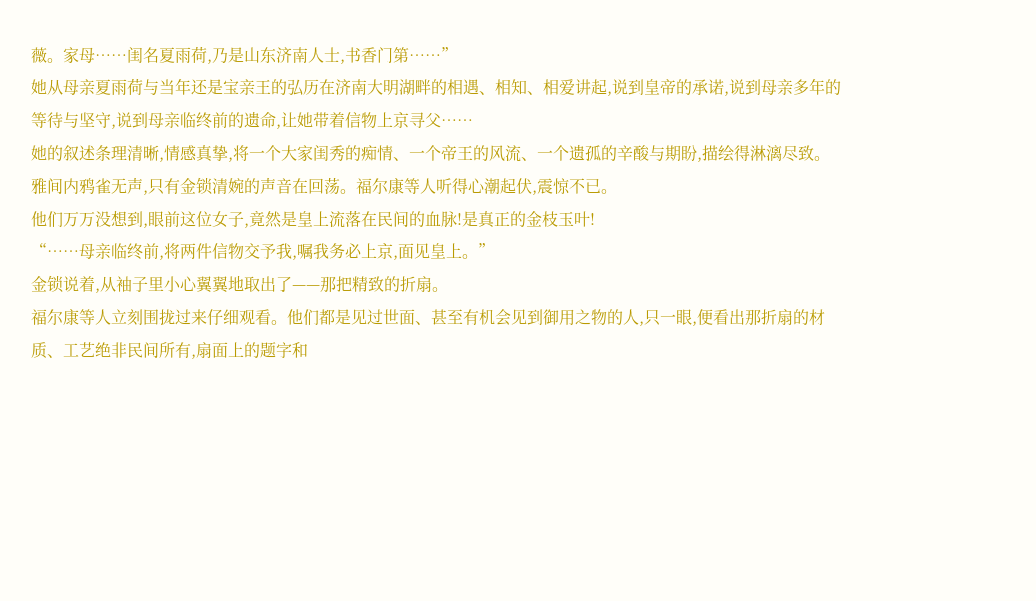薇。家母……闺名夏雨荷,乃是山东济南人士,书香门第……”
她从母亲夏雨荷与当年还是宝亲王的弘历在济南大明湖畔的相遇、相知、相爱讲起,说到皇帝的承诺,说到母亲多年的等待与坚守,说到母亲临终前的遗命,让她带着信物上京寻父……
她的叙述条理清晰,情感真挚,将一个大家闺秀的痴情、一个帝王的风流、一个遗孤的辛酸与期盼,描绘得淋漓尽致。
雅间内鸦雀无声,只有金锁清婉的声音在回荡。福尔康等人听得心潮起伏,震惊不已。
他们万万没想到,眼前这位女子,竟然是皇上流落在民间的血脉!是真正的金枝玉叶!
“……母亲临终前,将两件信物交予我,嘱我务必上京,面见皇上。”
金锁说着,从袖子里小心翼翼地取出了——那把精致的折扇。
福尔康等人立刻围拢过来仔细观看。他们都是见过世面、甚至有机会见到御用之物的人,只一眼,便看出那折扇的材质、工艺绝非民间所有,扇面上的题字和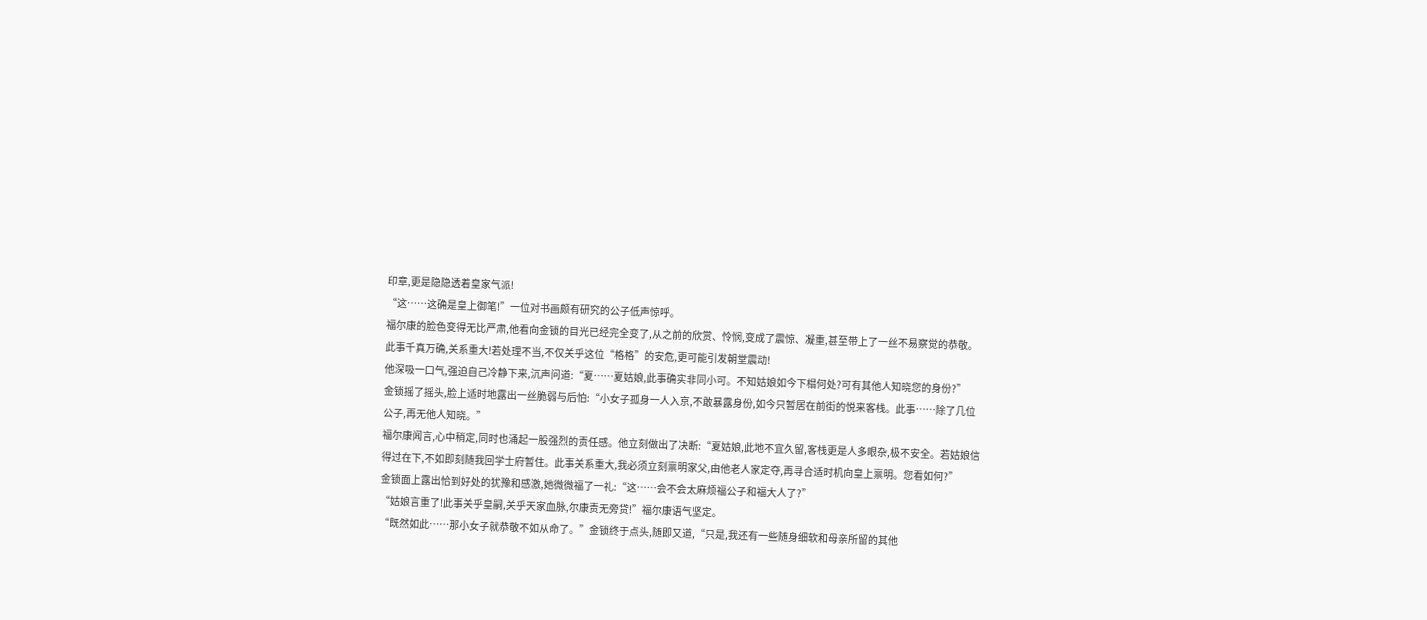印章,更是隐隐透着皇家气派!
“这……这确是皇上御笔!”一位对书画颇有研究的公子低声惊呼。
福尔康的脸色变得无比严肃,他看向金锁的目光已经完全变了,从之前的欣赏、怜悯,变成了震惊、凝重,甚至带上了一丝不易察觉的恭敬。
此事千真万确,关系重大!若处理不当,不仅关乎这位“格格”的安危,更可能引发朝堂震动!
他深吸一口气,强迫自己冷静下来,沉声问道:“夏……夏姑娘,此事确实非同小可。不知姑娘如今下榻何处?可有其他人知晓您的身份?”
金锁摇了摇头,脸上适时地露出一丝脆弱与后怕:“小女子孤身一人入京,不敢暴露身份,如今只暂居在前街的悦来客栈。此事……除了几位公子,再无他人知晓。”
福尔康闻言,心中稍定,同时也涌起一股强烈的责任感。他立刻做出了决断:“夏姑娘,此地不宜久留,客栈更是人多眼杂,极不安全。若姑娘信得过在下,不如即刻随我回学士府暂住。此事关系重大,我必须立刻禀明家父,由他老人家定夺,再寻合适时机向皇上禀明。您看如何?”
金锁面上露出恰到好处的犹豫和感激,她微微福了一礼:“这……会不会太麻烦福公子和福大人了?”
“姑娘言重了!此事关乎皇嗣,关乎天家血脉,尔康责无旁贷!”福尔康语气坚定。
“既然如此……那小女子就恭敬不如从命了。”金锁终于点头,随即又道,“只是,我还有一些随身细软和母亲所留的其他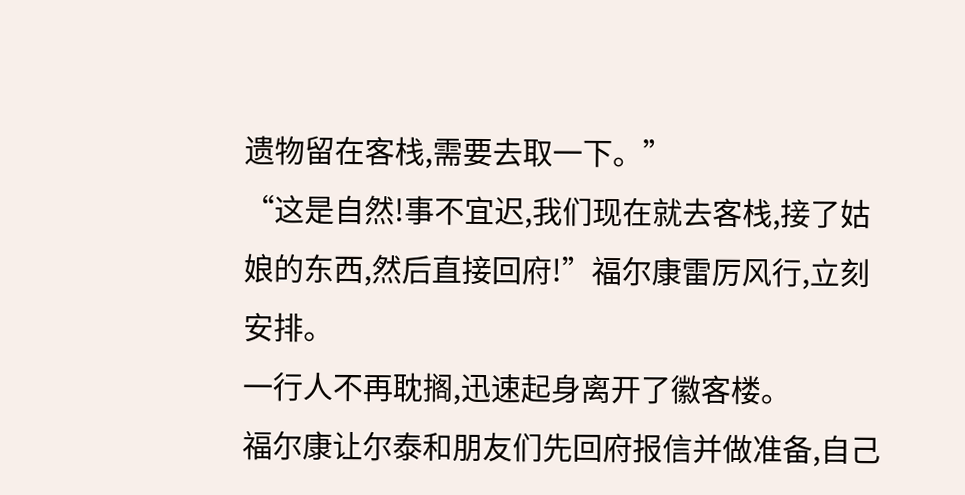遗物留在客栈,需要去取一下。”
“这是自然!事不宜迟,我们现在就去客栈,接了姑娘的东西,然后直接回府!”福尔康雷厉风行,立刻安排。
一行人不再耽搁,迅速起身离开了徽客楼。
福尔康让尔泰和朋友们先回府报信并做准备,自己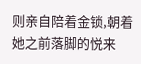则亲自陪着金锁,朝着她之前落脚的悦来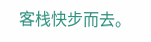客栈快步而去。